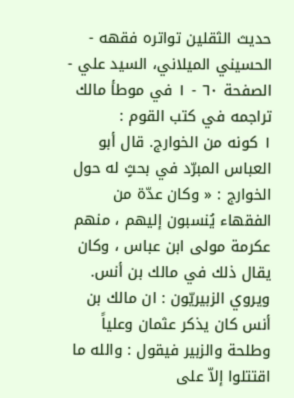حديث الثقلين تواتره فقهه - الحسيني الميلاني، السيد علي - الصفحة ٦٠ - ١ في موطأ مالك
تراجمه في كتب القوم :
١ كونه من الخوارج. قال أبو العباس المبرّد في بحثٍ له حول الخوارج : « وكان عدّة من الفقهاء يُنسبون إليهم ، منهم عكرمة مولى ابن عباس ، وكان يقال ذلك في مالك بن أنس. ويروي الزبيريّون : ان مالك بن أنس كان يذكر عثمان وعلياً وطلحة والزبير فيقول : والله ما اقتتلوا إلاّ على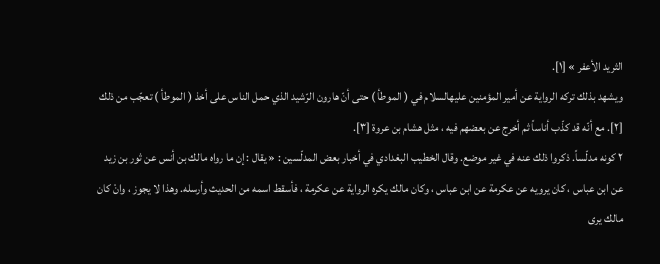الثريد الأعفر » [١].
ويشهد بذلك تركه الرواية عن أمير المؤمنين عليهالسلام في ( الموطأ ) حتى أنّ هارون الرّشيد الذي حمل الناس على أخذ ( الموطأ ) تعجّب من ذلك [٢]. مع أنّه قد كذّب أناساً ثم أخرج عن بعضهم فيه ، مثل هشام بن عروة [٣].
٢ كونه مدلّساً. ذكروا ذلك عنه في غير موضع. وقال الخطيب البغدادي في أخبار بعض المدلّسين : « يقال : إن ما رواه مالك بن أنس عن ثور بن زيد عن ابن عباس ، كان يرويه عن عكرمة عن ابن عباس ، وكان مالك يكره الرواية عن عكرمة ، فأسقط اسمه من الحديث وأرسله. وهذا لا يجوز ، وانْ كان مالك يرى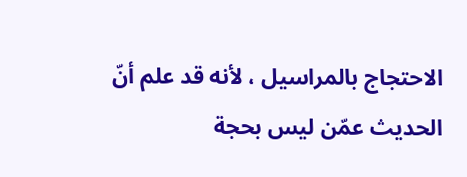الاحتجاج بالمراسيل ، لأنه قد علم أنّ الحديث عمّن ليس بحجة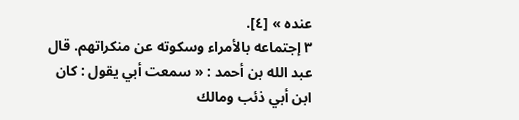عنده » [٤].
٣ إجتماعه بالأمراء وسكوته عن منكراتهم. قال عبد الله بن أحمد : « سمعت أبي يقول : كان ابن أبي ذئب ومالك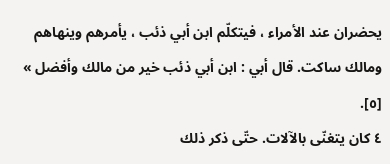يحضران عند الأمراء ، فيتكلّم ابن أبي ذئب ، يأمرهم وينهاهم ومالك ساكت. قال أبي : ابن أبي ذئب خير من مالك وأفضل » [٥].
٤ كان يتغنّى بالآلات. حتّى ذكر ذلك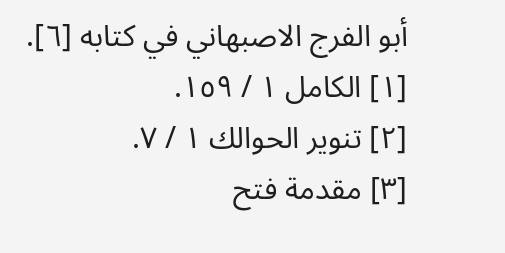أبو الفرج الاصبهاني في كتابه [٦].
[١] الكامل ١ / ١٥٩.
[٢] تنوير الحوالك ١ / ٧.
[٣] مقدمة فتح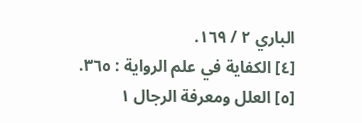الباري ٢ / ١٦٩.
[٤] الكفاية في علم الرواية : ٣٦٥.
[٥] العلل ومعرفة الرجال ١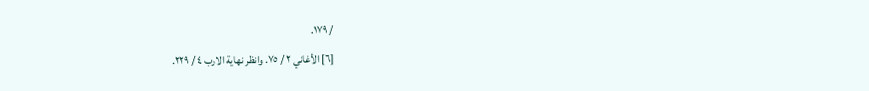/ ١٧٩.
[٦] الأغاني ٢ / ٧٥. وانظر نهاية الارب ٤ / ٢٢٩.